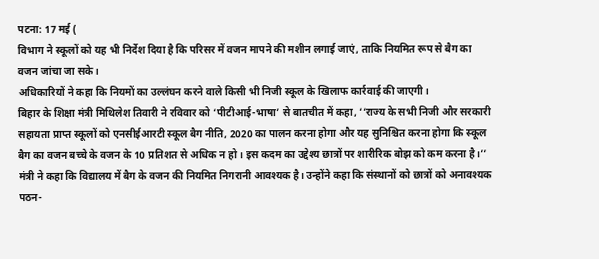पटना: 17 मई (
विभाग ने स्कूलों को यह भी निर्देश दिया है कि परिसर में वजन मापने की मशीन लगाई जाएं, ताकि नियमित रूप से बैग का वजन जांचा जा सके।
अधिकारियों ने कहा कि नियमों का उल्लंघन करने वाले किसी भी निजी स्कूल के खिलाफ कार्रवाई की जाएगी।
बिहार के शिक्षा मंत्री मिथिलेश तिवारी ने रविवार को ‘पीटीआई-भाषा’ से बातचीत में कहा, ‘‘राज्य के सभी निजी और सरकारी सहायता प्राप्त स्कूलों को एनसीईआरटी स्कूल बैग नीति, 2020 का पालन करना होगा और यह सुनिश्चित करना होगा कि स्कूल बैग का वजन बच्चे के वजन के 10 प्रतिशत से अधिक न हो। इस कदम का उद्देश्य छात्रों पर शारीरिक बोझ को कम करना है।’’
मंत्री ने कहा कि विद्यालय में बैग के वजन की नियमित निगरानी आवश्यक है। उन्होंने कहा कि संस्थानों को छात्रों को अनावश्यक पठन-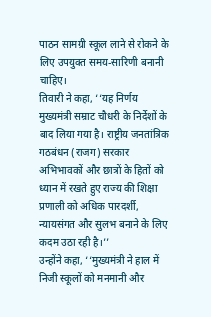पाठन सामग्री स्कूल लाने से रोकने के लिए उपयुक्त समय-सारिणी बनानी चाहिए।
तिवारी ने कहा, ‘‘यह निर्णय मुख्यमंत्री सम्राट चौधरी के निर्देशों के बाद लिया गया है। राष्ट्रीय जनतांत्रिक गठबंधन (राजग) सरकार अभिभावकों और छात्रों के हितों को ध्यान में रखते हुए राज्य की शिक्षा प्रणाली को अधिक पारदर्शी, न्यायसंगत और सुलभ बनाने के लिए कदम उठा रही है।’’
उन्होंने कहा, ‘‘मुख्यमंत्री ने हाल में निजी स्कूलों को मनमानी और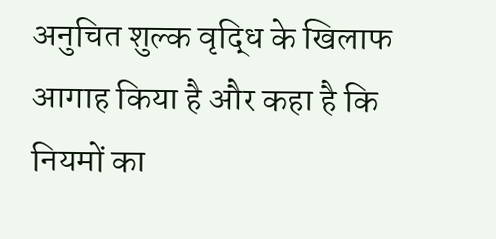अनुचित शुल्क वृद्धि के खिलाफ आगाह किया है और कहा है कि नियमों का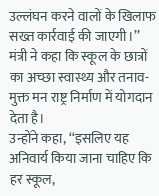उल्लंघन करने वालों के खिलाफ सख्त कार्रवाई की जाएगी।’’
मंत्री ने कहा कि स्कूल के छात्रों का अच्छा स्वास्थ्य और तनाव-मुक्त मन राष्ट्र निर्माण में योगदान देता है।
उन्होंने कहा, ‘‘इसलिए यह अनिवार्य किया जाना चाहिए कि हर स्कूल,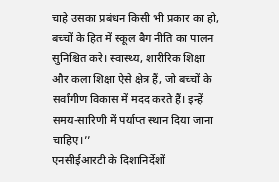चाहे उसका प्रबंधन किसी भी प्रकार का हो, बच्चों के हित में स्कूल बैग नीति का पालन सुनिश्चित करे। स्वास्थ्य, शारीरिक शिक्षा और कला शिक्षा ऐसे क्षेत्र हैं, जो बच्चों के सर्वांगीण विकास में मदद करते हैं। इन्हें समय-सारिणी में पर्याप्त स्थान दिया जाना चाहिए।’’
एनसीईआरटी के दिशानिर्देशों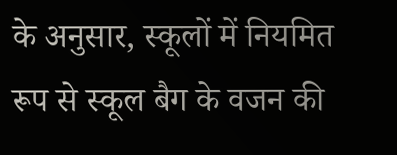के अनुसार, स्कूलों में नियमित रूप से स्कूल बैग के वजन की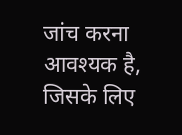जांच करना आवश्यक है, जिसके लिए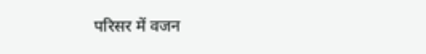परिसर में वजन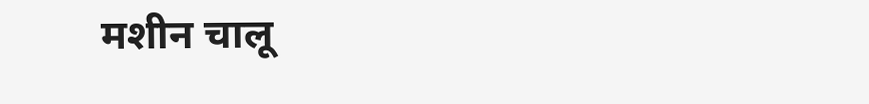मशीन चालू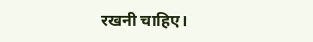रखनी चाहिए।